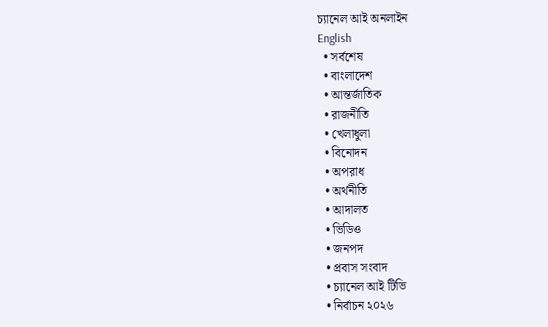চ্যানেল আই অনলাইন
English
  • সর্বশেষ
  • বাংলাদেশ
  • আন্তর্জাতিক
  • রাজনীতি
  • খেলাধুলা
  • বিনোদন
  • অপরাধ
  • অর্থনীতি
  • আদালত
  • ভিডিও
  • জনপদ
  • প্রবাস সংবাদ
  • চ্যানেল আই টিভি
  • নির্বাচন ২০২৬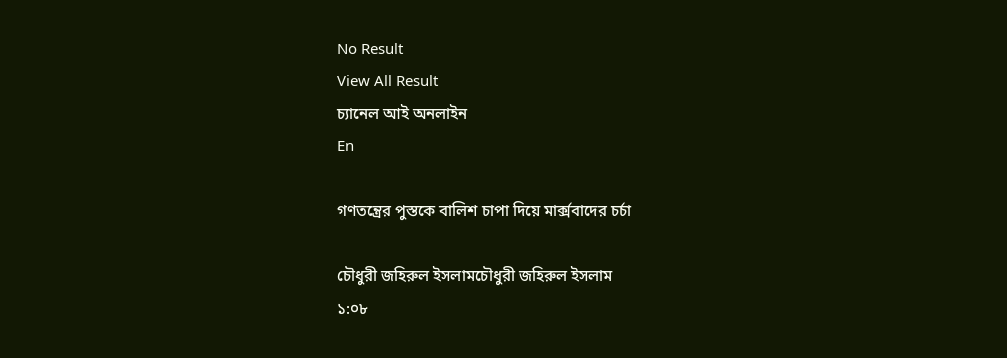No Result
View All Result
চ্যানেল আই অনলাইন
En

গণতন্ত্রের পুস্তকে বালিশ চাপা দিয়ে মার্ক্সবাদের চর্চা

চৌধুরী জহিরুল ইসলামচৌধুরী জহিরুল ইসলাম
১:০৮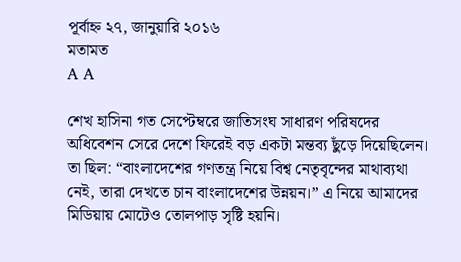পূর্বাহ্ন ২৭, জানুয়ারি ২০১৬
মতামত
A A

শেখ হাসিনা গত সেপ্টেম্বরে জাতিসংঘ সাধারণ পরিষদের অধিবেশন সেরে দেশে ফিরেই বড় একটা মন্তব্য ছুঁড়ে দিয়েছিলেন। তা ছিল: “বাংলাদেশের গণতন্ত্র নিয়ে বিশ্ব নেতৃবৃন্দের মাথাব্যথা নেই, তারা দেখতে চান বাংলাদেশের উন্নয়ন।” এ নিয়ে আমাদের মিডিয়ায় মোটেও তোলপাড় সৃষ্টি হয়নি।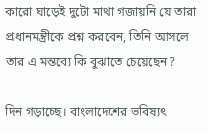কারো ঘাড়েই দুটো মাথা গজায়নি যে তারা প্রধানমন্ত্রীকে প্রশ্ন করবেন, তিনি আসলে তার এ মন্তব্যে কি বুঝাতে চেয়েছেন?

দিন গড়াচ্ছে। বাংলাদেশের ভবিষ্যৎ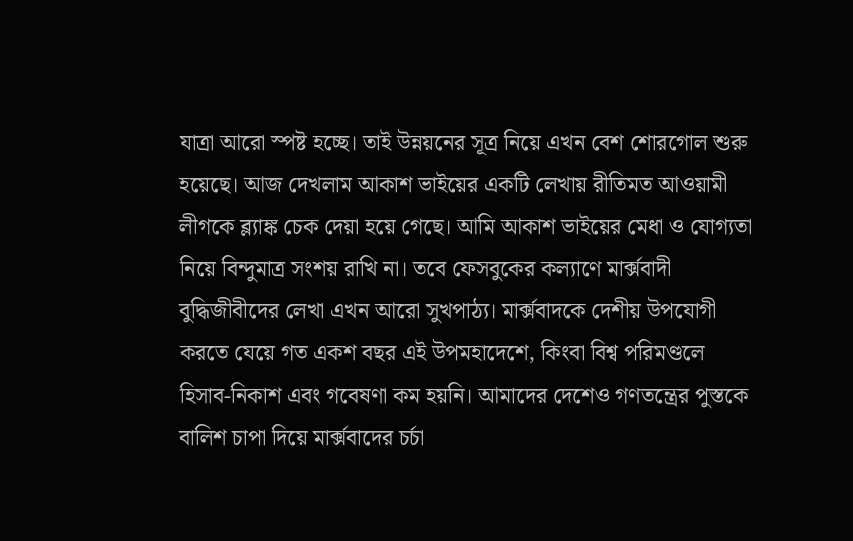যাত্রা আরো স্পষ্ট হচ্ছে। তাই উন্নয়নের সূত্র নিয়ে এখন বেশ শোরগোল শুরু হয়েছে। আজ দেখলাম আকাশ ভাইয়ের একটি লেখায় রীতিমত আওয়ামী লীগকে ব্ল্যাঙ্ক চেক দেয়া হয়ে গেছে। আমি আকাশ ভাইয়ের মেধা ও যোগ্যতা নিয়ে বিন্দুমাত্র সংশয় রাখি না। তবে ফেসবুকের কল্যাণে মার্ক্সবাদী বুদ্ধিজীবীদের লেখা এখন আরো সুখপাঠ্য। মার্ক্সবাদকে দেশীয় উপযোগী করতে যেয়ে গত একশ বছর এই উপমহাদেশে, কিংবা বিশ্ব পরিমণ্ডলে হিসাব-নিকাশ এবং গবেষণা কম হয়নি। আমাদের দেশেও গণতন্ত্রের পুস্তকে বালিশ চাপা দিয়ে মার্ক্সবাদের চর্চা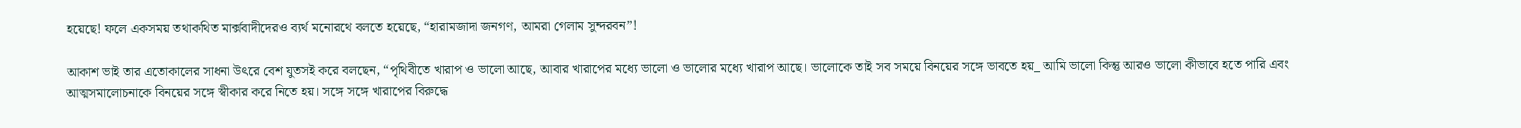হয়েছে! ফলে একসময় তথাকথিত মার্ক্সবাদীদেরও ব্যর্থ মনোরথে বলতে হয়েছে, “হারামজাদা জনগণ, আমরা গেলাম সুন্দরবন”!

আকাশ ভাই তার এতোকালের সাধনা উৎরে বেশ যুতসই করে বলছেন, “পৃথিবীতে খারাপ ও ভালো আছে, আবার খারাপের মধ্যে ভালো ও ভালোর মধ্যে খারাপ আছে। ভালোকে তাই সব সময়ে বিনয়ের সঙ্গে ভাবতে হয়_ আমি ভালো কিন্তু আরও ভালো কীভাবে হতে পারি এবং আত্মসমালোচনাকে বিনয়ের সঙ্গে স্বীকার করে নিতে হয়। সঙ্গে সঙ্গে খারাপের বিরুদ্ধে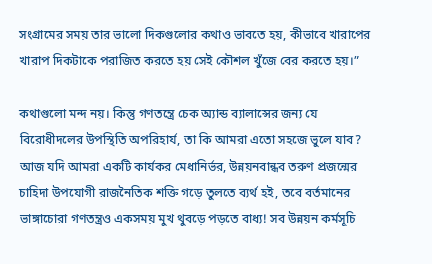সংগ্রামের সময় তার ভালো দিকগুলোর কথাও ভাবতে হয়, কীভাবে খারাপের খারাপ দিকটাকে পরাজিত করতে হয় সেই কৌশল খুঁজে বের করতে হয়।”

কথাগুলো মন্দ নয়। কিন্তু গণতন্ত্রে চেক অ্যান্ড ব্যালান্সের জন্য যে বিরোধীদলের উপস্থিতি অপরিহার্য, তা কি আমরা এতো সহজে ভুলে যাব? আজ যদি আমরা একটি কার্যকর মেধানির্ভর, উন্নয়নবান্ধব তরুণ প্রজন্মের চাহিদা উপযোগী রাজনৈতিক শক্তি গড়ে তুলতে ব্যর্থ হই, তবে বর্তমানের ভাঙ্গাচোরা গণতন্ত্রও একসময় মুখ থুবড়ে পড়তে বাধ্য! সব উন্নয়ন কর্মসূচি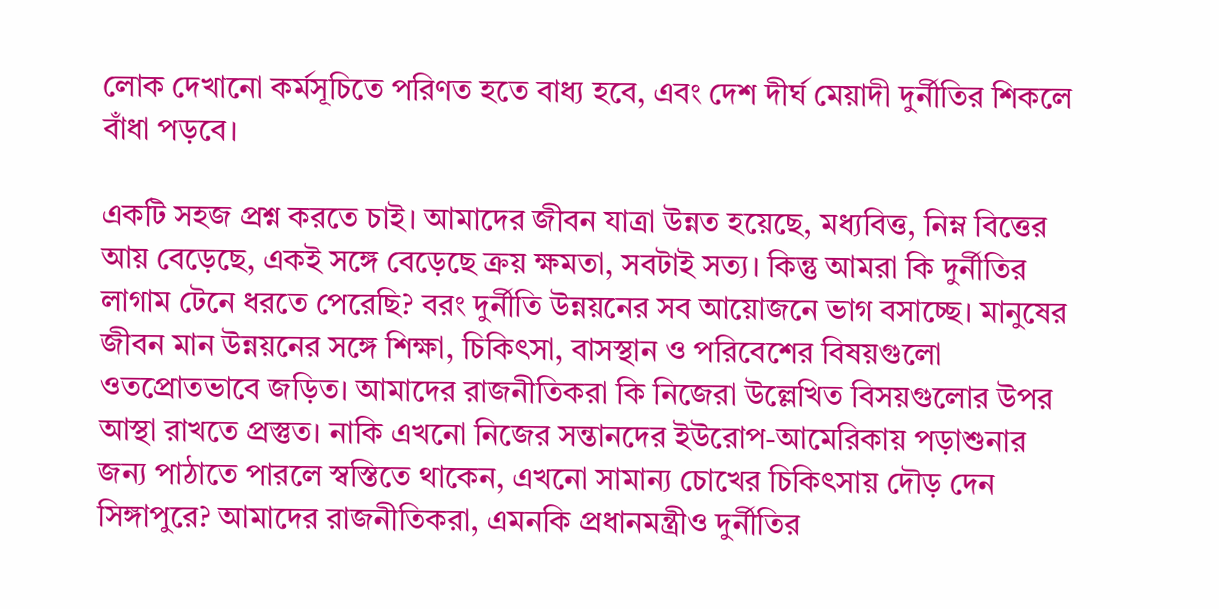লোক দেখানো কর্মসূচিতে পরিণত হতে বাধ্য হবে, এবং দেশ দীর্ঘ মেয়াদী দুর্নীতির শিকলে বাঁধা পড়বে।

একটি সহজ প্রশ্ন করতে চাই। আমাদের জীবন যাত্রা উন্নত হয়েছে, মধ্যবিত্ত, নিম্ন বিত্তের আয় বেড়েছে, একই সঙ্গে বেড়েছে ক্রয় ক্ষমতা, সবটাই সত্য। কিন্তু আমরা কি দুর্নীতির লাগাম টেনে ধরতে পেরেছি? বরং দুর্নীতি উন্নয়নের সব আয়োজনে ভাগ বসাচ্ছে। মানুষের জীবন মান উন্নয়নের সঙ্গে শিক্ষা, চিকিৎসা, বাসস্থান ও পরিবেশের বিষয়গুলো ওতপ্রোতভাবে জড়িত। আমাদের রাজনীতিকরা কি নিজেরা উল্লেখিত বিসয়গুলোর উপর আস্থা রাখতে প্রস্তুত। নাকি এখনো নিজের সন্তানদের ইউরোপ-আমেরিকায় পড়াশুনার জন্য পাঠাতে পারলে স্বস্তিতে থাকেন, এখনো সামান্য চোখের চিকিৎসায় দৌড় দেন সিঙ্গাপুরে? আমাদের রাজনীতিকরা, এমনকি প্রধানমন্ত্রীও দুর্নীতির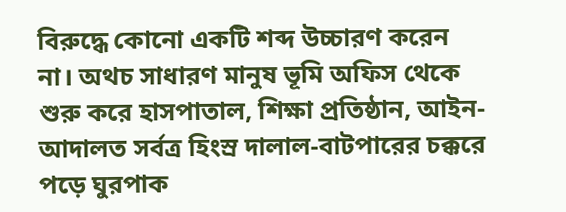বিরুদ্ধে কোনো একটি শব্দ উচ্চারণ করেন না। অথচ সাধারণ মানুষ ভূমি অফিস থেকে শুরু করে হাসপাতাল, শিক্ষা প্রতিষ্ঠান, আইন-আদালত সর্বত্র হিংস্র দালাল-বাটপারের চক্করে পড়ে ঘুরপাক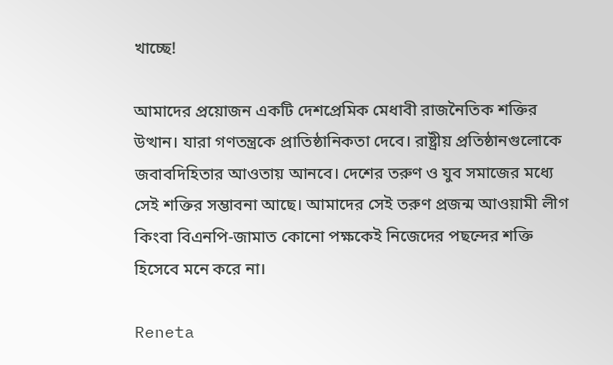খাচ্ছে!

আমাদের প্রয়োজন একটি দেশপ্রেমিক মেধাবী রাজনৈতিক শক্তির উত্থান। যারা গণতন্ত্রকে প্রাতিষ্ঠানিকতা দেবে। রাষ্ট্রীয় প্রতিষ্ঠানগুলোকে জবাবদিহিতার আওতায় আনবে। দেশের তরুণ ও যুব সমাজের মধ্যে সেই শক্তির সম্ভাবনা আছে। আমাদের সেই তরুণ প্রজন্ম আওয়ামী লীগ কিংবা বিএনপি-জামাত কোনো পক্ষকেই নিজেদের পছন্দের শক্তি হিসেবে মনে করে না।

Reneta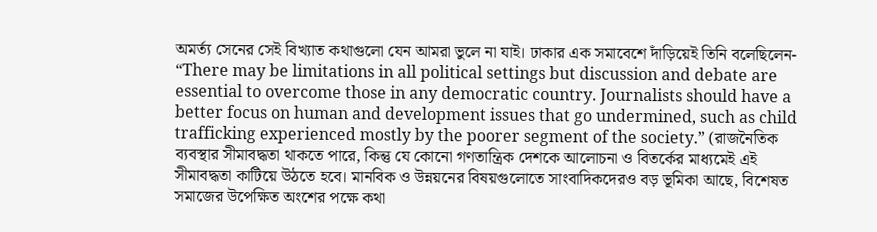অমর্ত্য সেনের সেই বিখ্যাত কথাগুলো যেন আমরা ভুলে না যাই। ঢাকার এক সমাবেশে দাঁড়িয়েই তিনি বলেছিলেন- “There may be limitations in all political settings but discussion and debate are essential to overcome those in any democratic country. Journalists should have a better focus on human and development issues that go undermined, such as child trafficking experienced mostly by the poorer segment of the society.” (রাজনৈতিক ব্যবস্থার সীমাবদ্ধতা থাকতে পারে, কিন্তু যে কোনো গণতান্ত্রিক দেশকে আলোচনা ও বিতর্কের মাধ্যমেই এই সীমাবদ্ধতা কাটিয়ে উঠতে হবে। মানবিক ও উন্নয়নের বিষয়গুলোতে সাংবাদিকদেরও বড় ভূমিকা আছে, বিশেষত সমাজের উপেক্ষিত অংশের পক্ষে কথা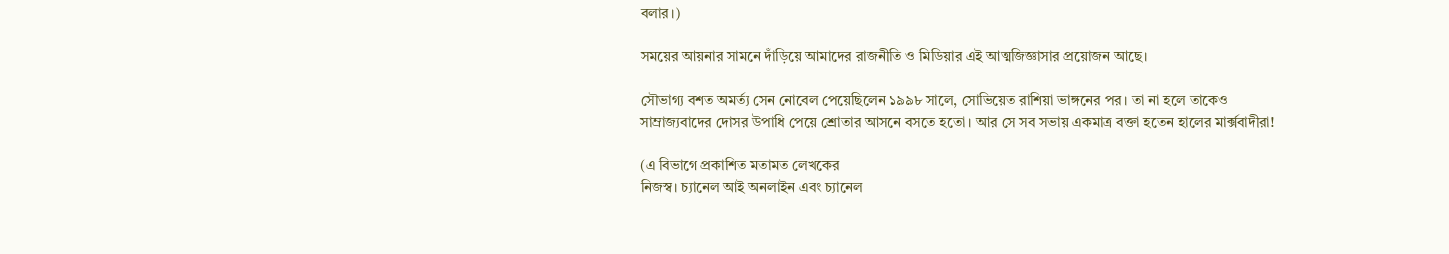বলার।)

সময়ের আয়নার সামনে দাঁড়িয়ে আমাদের রাজনীতি ও মিডিয়ার এই আত্মজিজ্ঞাসার প্রয়োজন আছে।

সৌভাগ্য বশত অমর্ত্য সেন নোবেল পেয়েছিলেন ১৯৯৮ সালে, সোভিয়েত রাশিয়া ভাঙ্গনের পর। তা না হলে তাকেও সাম্রাজ্যবাদের দোসর উপাধি পেয়ে শ্রোতার আসনে বসতে হতো। আর সে সব সভায় একমাত্র বক্তা হতেন হালের মার্ক্সবাদীরা!

(এ বিভাগে প্রকাশিত মতামত লেখকের
নিজস্ব। চ্যানেল আই অনলাইন এবং চ্যানেল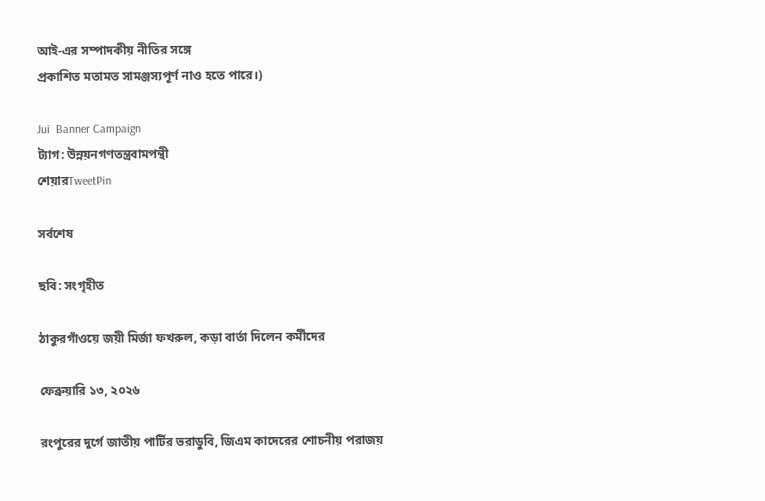আই-এর সম্পাদকীয় নীতির সঙ্গে
প্রকাশিত মতামত সামঞ্জস্যপূর্ণ নাও হতে পারে।)

Jui  Banner Campaign
ট্যাগ: উন্নয়নগণতন্ত্রবামপন্থী
শেয়ারTweetPin

সর্বশেষ

ছবি: সংগৃহীত

ঠাকুরগাঁওয়ে জয়ী মির্জা ফখরুল, কড়া বার্তা দিলেন কর্মীদের

ফেব্রুয়ারি ১৩, ২০২৬

রংপুরের দুর্গে জাতীয় পার্টির ভরাডুবি, জিএম কাদেরের শোচনীয় পরাজয়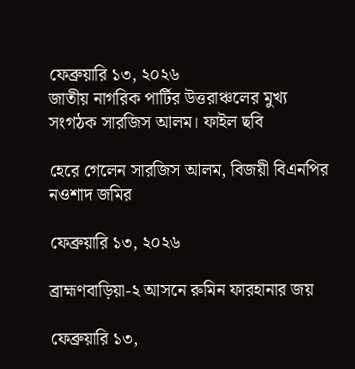ফেব্রুয়ারি ১৩, ২০২৬
জাতীয় নাগরিক পার্টির উত্তরাঞ্চলের মুখ্য সংগঠক সারজিস আলম। ফাইল ছবি

হেরে গেলেন সারজিস আলম, বিজয়ী বিএনপির নওশাদ জমির

ফেব্রুয়ারি ১৩, ২০২৬

ব্রাহ্মণবাড়িয়া-২ আসনে রুমিন ফারহানার জয়

ফেব্রুয়ারি ১৩,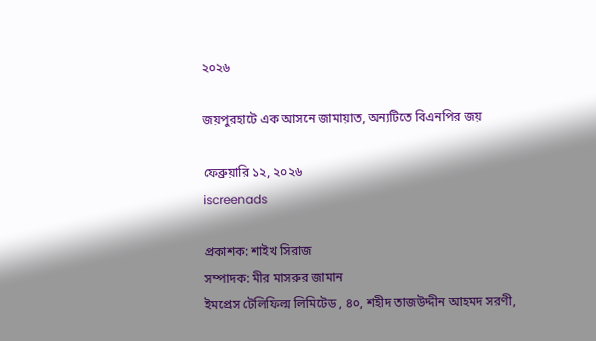২০২৬

জয়পুরহাটে এক আসনে জামায়াত, অন্যটিতে বিএনপির জয়

ফেব্রুয়ারি ১২, ২০২৬
iscreenads

প্রকাশক: শাইখ সিরাজ
সম্পাদক: মীর মাসরুর জামান
ইমপ্রেস টেলিফিল্ম লিমিটেড , ৪০, শহীদ তাজউদ্দীন আহমদ সরণী,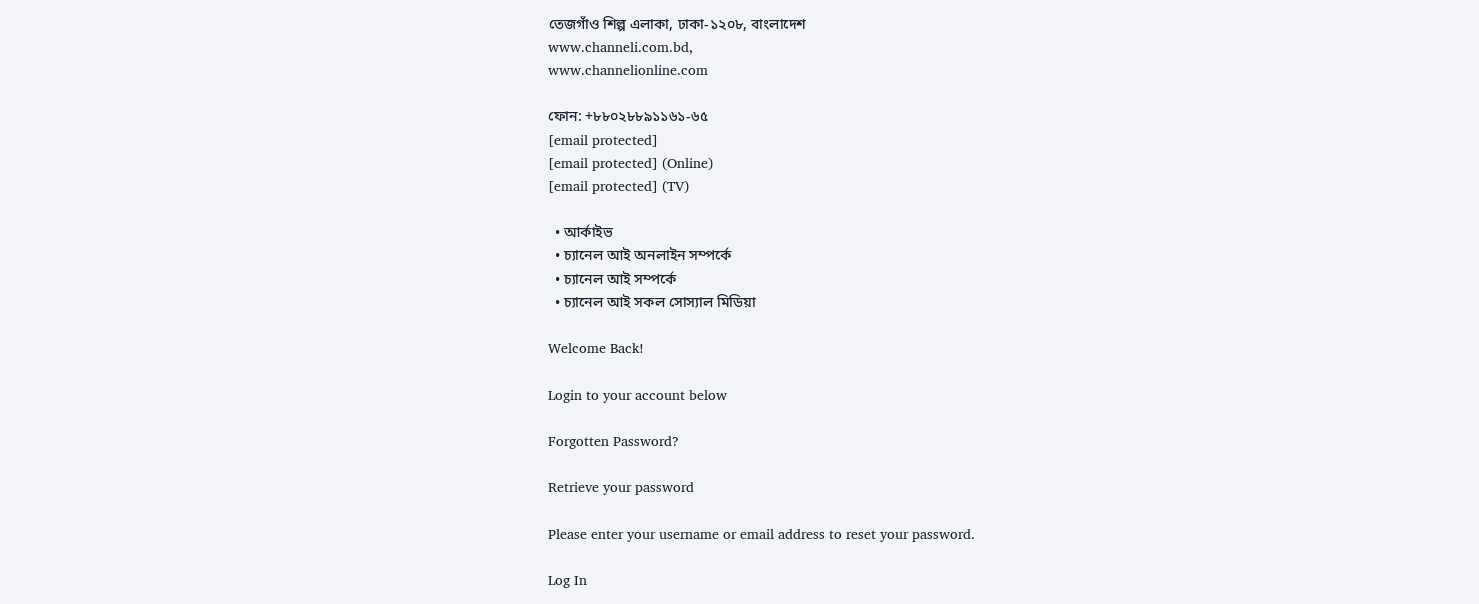তেজগাঁও শিল্প এলাকা, ঢাকা-১২০৮, বাংলাদেশ
www.channeli.com.bd,
www.channelionline.com

ফোন: +৮৮০২৮৮৯১১৬১-৬৫
[email protected]
[email protected] (Online)
[email protected] (TV)

  • আর্কাইভ
  • চ্যানেল আই অনলাইন সম্পর্কে
  • চ্যানেল আই সম্পর্কে
  • চ্যানেল আই সকল সোস্যাল মিডিয়া

Welcome Back!

Login to your account below

Forgotten Password?

Retrieve your password

Please enter your username or email address to reset your password.

Log In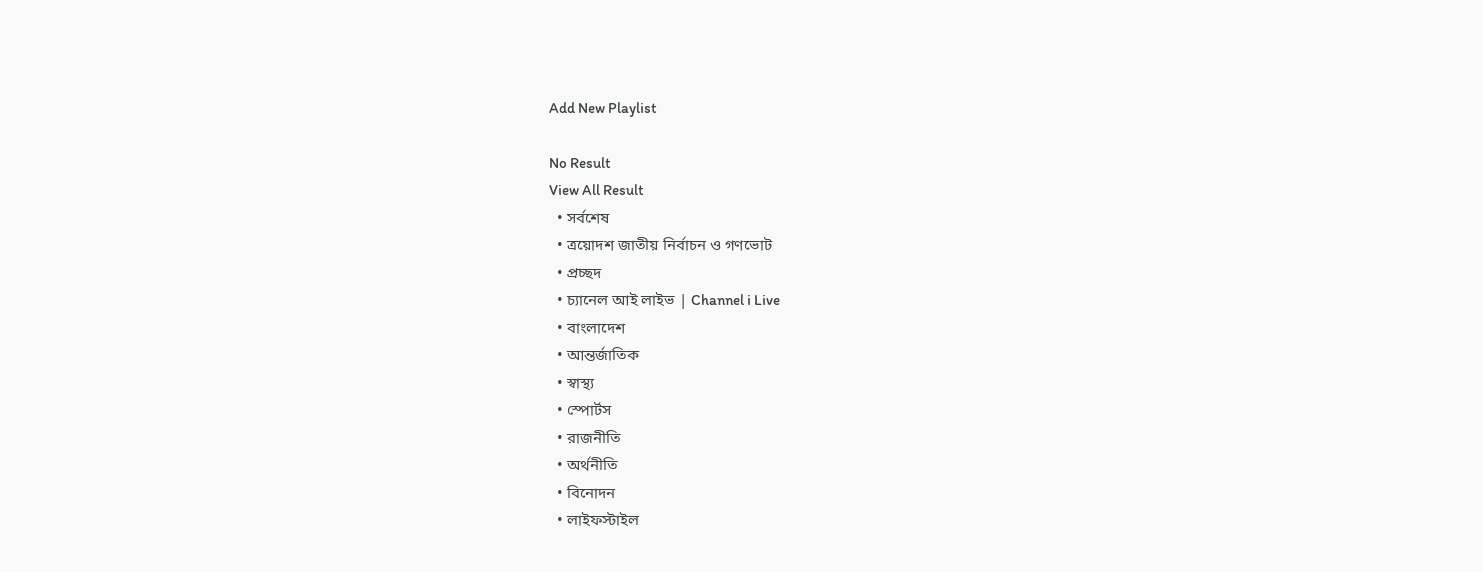Add New Playlist

No Result
View All Result
  • সর্বশেষ
  • ত্রয়োদশ জাতীয় নির্বাচন ও গণভোট
  • প্রচ্ছদ
  • চ্যানেল আই লাইভ | Channel i Live
  • বাংলাদেশ
  • আন্তর্জাতিক
  • স্বাস্থ্য
  • স্পোর্টস
  • রাজনীতি
  • অর্থনীতি
  • বিনোদন
  • লাইফস্টাইল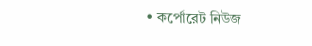• কর্পোরেট নিউজ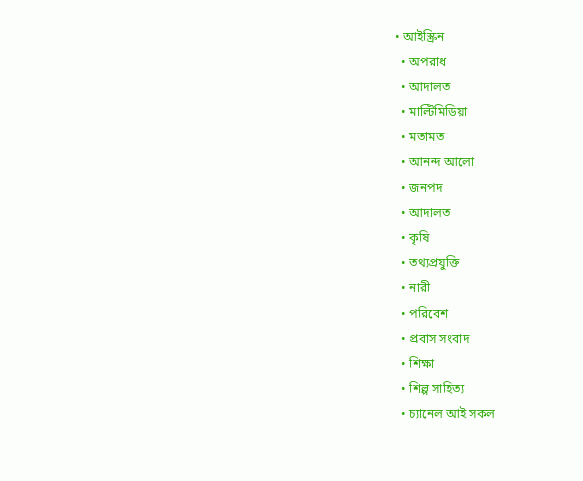• আইস্ক্রিন
  • অপরাধ
  • আদালত
  • মাল্টিমিডিয়া
  • মতামত
  • আনন্দ আলো
  • জনপদ
  • আদালত
  • কৃষি
  • তথ্যপ্রযুক্তি
  • নারী
  • পরিবেশ
  • প্রবাস সংবাদ
  • শিক্ষা
  • শিল্প সাহিত্য
  • চ্যানেল আই সকল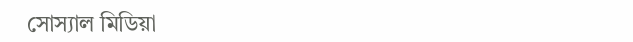সোস্যাল মিডিয়া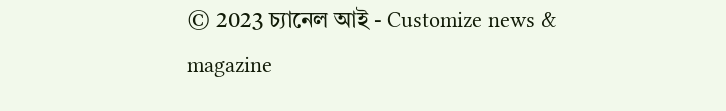© 2023 চ্যানেল আই - Customize news & magazine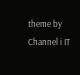theme by Channel i IT